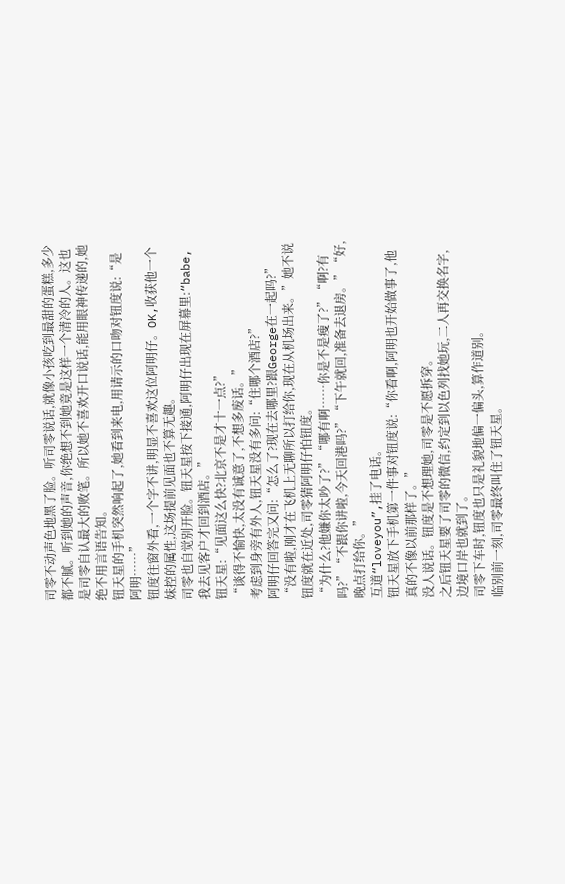司零不动声色地黑了脸。听司零说话,就像小孩吃到最甜的蛋糕,多少都不腻。听到她的声音,你绝想不到她竟是这样一个清冷的人。这也是司零自认最大的败笔。所以她不喜欢开口说话,能用眼神传递的,她绝不用言语告知。
钮天星的手机突然响起了,她看到来电,用请示的口吻对钮度说:“是阿明……”
钮度往窗外看,一个字不讲,明显不喜欢这位阿明仔。OK,收获他一个妹控的属性,这场提前见面也不算无趣。
司零也自觉别开脸。钮天星按下接通,阿明仔出现在屏幕里:“babe,我去见客户才回到酒店。”
钮天星:“见面这么快?北京不是才十一点?”
“谈得不愉快,太没有诚意了,不想多废话。”
考虑到身旁有外人,钮天星没有多问:“住哪个酒店?”
阿明仔回答完又问:“怎么了?现在去哪里?跟George在一起吗?”
“没有啦,刚才在飞机上无聊所以打给你,现在从机场出来。”她不说钮度就在近处,司零猜阿明仔怕钮度。
“为什么?他嫌你太吵了?”“哪有啊……你是不是瘦了?”“啊?有吗?”“不跟你讲啦,今天回港吗?”“下午就回,准备去退房。”“好,晚点打给你。”
互道“loveyou”,挂了电话。
钮天星放下手机第一件事对钮度说:“你看啊,阿明也开始做事了,他真的不像以前那样了。”
没人说话。钮度是不想理她,司零是不愿拆穿。
之后钮天星要了司零的微信,约定到以色列找她玩,二人再交换名字,边境口岸也就到了。
司零下车时,钮度也只是礼貌地偏一偏头,算作道别。
临别前一刻,司零最终叫住了钮天星。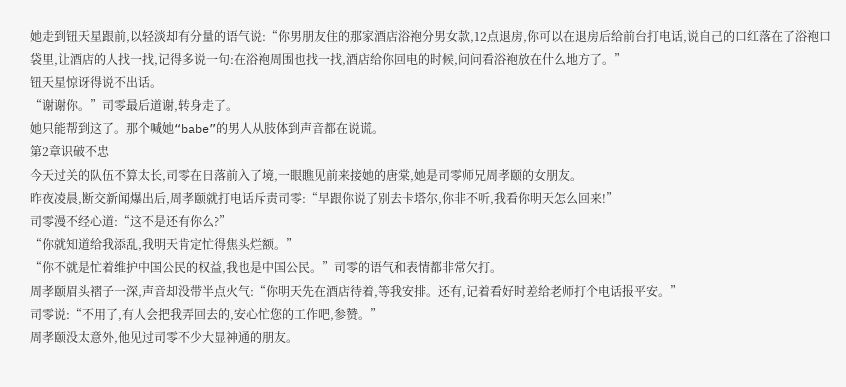她走到钮天星跟前,以轻淡却有分量的语气说:“你男朋友住的那家酒店浴袍分男女款,12点退房,你可以在退房后给前台打电话,说自己的口红落在了浴袍口袋里,让酒店的人找一找,记得多说一句:在浴袍周围也找一找,酒店给你回电的时候,问问看浴袍放在什么地方了。”
钮天星惊讶得说不出话。
“谢谢你。”司零最后道谢,转身走了。
她只能帮到这了。那个喊她“babe”的男人从肢体到声音都在说谎。
第2章识破不忠
今天过关的队伍不算太长,司零在日落前入了境,一眼瞧见前来接她的唐棠,她是司零师兄周孝颐的女朋友。
昨夜凌晨,断交新闻爆出后,周孝颐就打电话斥责司零:“早跟你说了别去卡塔尔,你非不听,我看你明天怎么回来!”
司零漫不经心道:“这不是还有你么?”
“你就知道给我添乱,我明天肯定忙得焦头烂额。”
“你不就是忙着维护中国公民的权益,我也是中国公民。”司零的语气和表情都非常欠打。
周孝颐眉头褶子一深,声音却没带半点火气:“你明天先在酒店待着,等我安排。还有,记着看好时差给老师打个电话报平安。”
司零说:“不用了,有人会把我弄回去的,安心忙您的工作吧,参赞。”
周孝颐没太意外,他见过司零不少大显神通的朋友。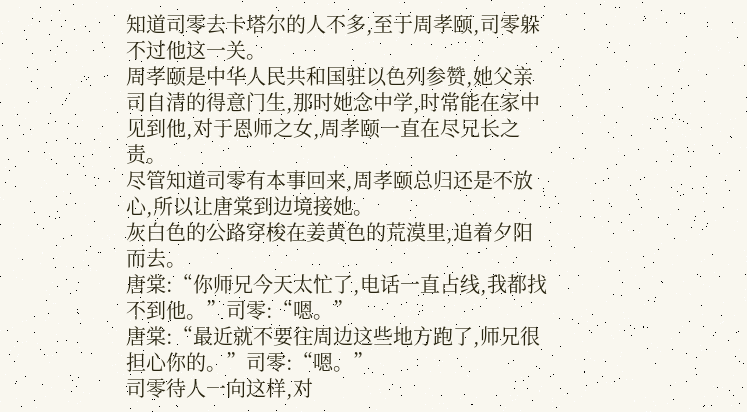知道司零去卡塔尔的人不多,至于周孝颐,司零躲不过他这一关。
周孝颐是中华人民共和国驻以色列参赞,她父亲司自清的得意门生,那时她念中学,时常能在家中见到他,对于恩师之女,周孝颐一直在尽兄长之责。
尽管知道司零有本事回来,周孝颐总归还是不放心,所以让唐棠到边境接她。
灰白色的公路穿梭在姜黄色的荒漠里,追着夕阳而去。
唐棠:“你师兄今天太忙了,电话一直占线,我都找不到他。”司零:“嗯。”
唐棠:“最近就不要往周边这些地方跑了,师兄很担心你的。”司零:“嗯。”
司零待人一向这样,对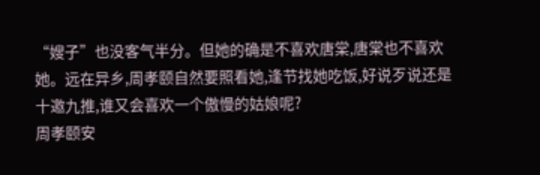“嫂子”也没客气半分。但她的确是不喜欢唐棠,唐棠也不喜欢她。远在异乡,周孝颐自然要照看她,逢节找她吃饭,好说歹说还是十邀九推,谁又会喜欢一个傲慢的姑娘呢?
周孝颐安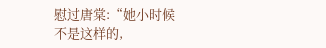慰过唐棠:“她小时候不是这样的,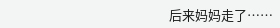后来妈妈走了……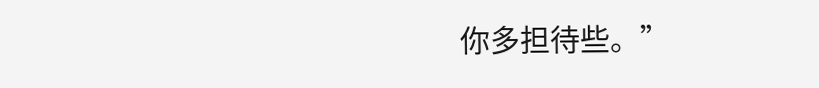你多担待些。”